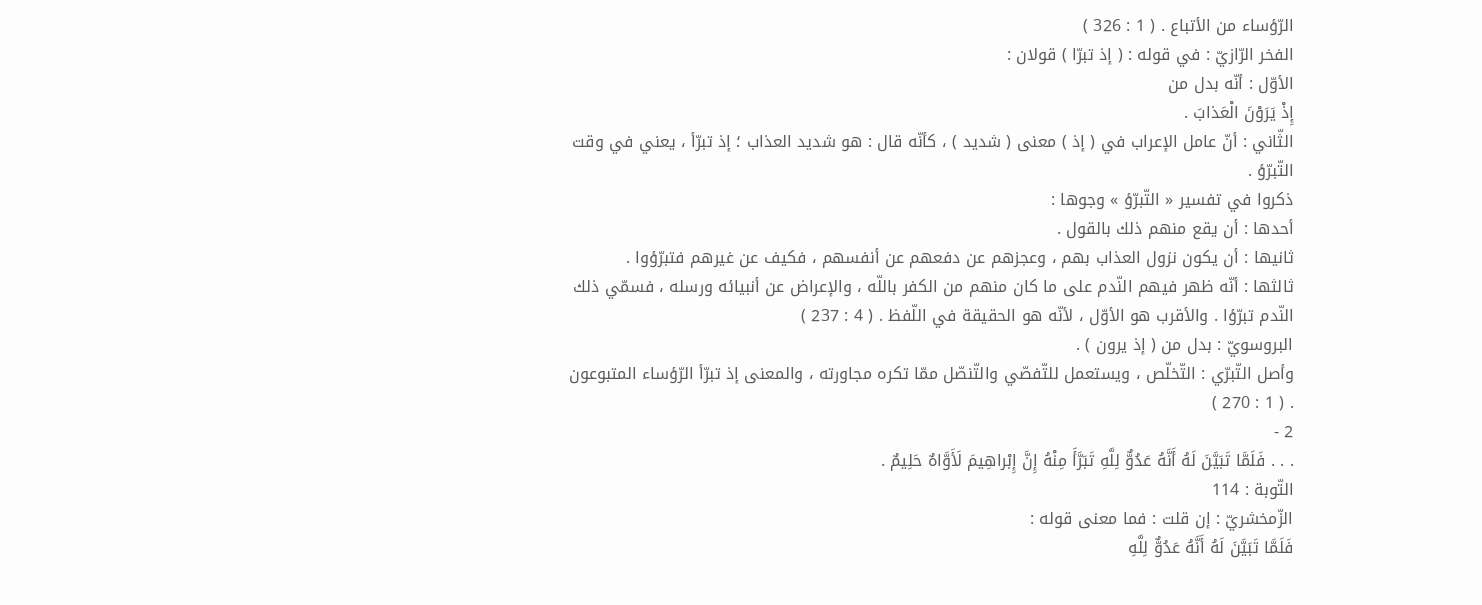الرّؤساء من الأتباع . ( 1 : 326 )
الفخر الرّازيّ : في قوله : ( إذ تبرّا ) قولان :
الأوّل : أنّه بدل من
إِذْ يَرَوْنَ الْعَذابَ .
الثّاني : أنّ عامل الإعراب في ( إذ ) معنى ( شديد ) ، كأنّه قال : هو شديد العذاب ؛ إذ تبرّأ ، يعني في وقت التّبرّؤ .
ذكروا في تفسير « التّبرّؤ » وجوها :
أحدها : أن يقع منهم ذلك بالقول .
ثانيها : أن يكون نزول العذاب بهم ، وعجزهم عن دفعهم عن أنفسهم ، فكيف عن غيرهم فتبرّؤوا .
ثالثها : أنّه ظهر فيهم النّدم على ما كان منهم من الكفر باللّه ، والإعراض عن أنبيائه ورسله ، فسمّي ذلك النّدم تبرّؤا . والأقرب هو الأوّل ، لأنّه هو الحقيقة في اللّفظ . ( 4 : 237 )
البروسويّ : بدل من ( إذ يرون ) .
وأصل التّبرّي : التّخلّص ، ويستعمل للتّفصّي والتّنصّل ممّا تكره مجاورته ، والمعنى إذ تبرّأ الرّؤساء المتبوعون . ( 1 : 270 )
2 -
. . . فَلَمَّا تَبَيَّنَ لَهُ أَنَّهُ عَدُوٌّ لِلَّهِ تَبَرَّأَ مِنْهُ إِنَّ إِبْراهِيمَ لَأَوَّاهٌ حَلِيمٌ .
التّوبة : 114
الزّمخشريّ : إن قلت : فما معنى قوله :
فَلَمَّا تَبَيَّنَ لَهُ أَنَّهُ عَدُوٌّ لِلَّهِ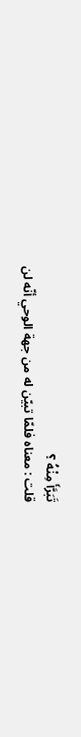تَبَرَّأَ مِنْهُ ؟
قلت : معناه فلمّا تبيّن له من جهة الوحي أنّه لن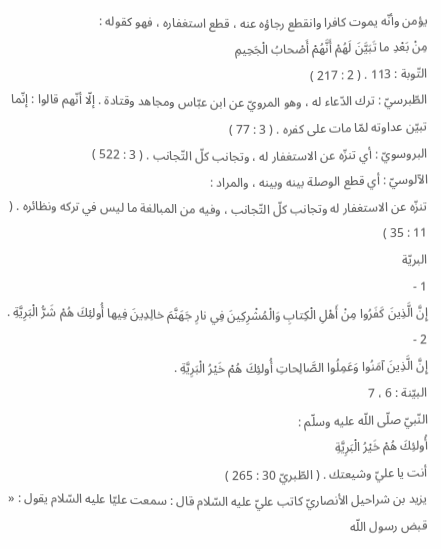يؤمن وأنّه يموت كافرا وانقطع رجاؤه عنه ، قطع استغفاره ، فهو كقوله :
مِنْ بَعْدِ ما تَبَيَّنَ لَهُمْ أَنَّهُمْ أَصْحابُ الْجَحِيمِ
التّوبة : 113 . ( 2 : 217 )
الطّبرسيّ : ترك الدّعاء له ، وهو المرويّ عن ابن عبّاس ومجاهد وقتادة . إلّا أنّهم قالوا : إنّما تبيّن عداوته لمّا مات على كفره . ( 3 : 77 )
البروسويّ : أي تنزّه عن الاستغفار له ، وتجانب كلّ التّجانب . ( 3 : 522 )
الآلوسيّ : أي قطع الوصلة بينه وبينه ، والمراد :
تنزّه عن الاستغفار له وتجانب كلّ التّجانب ، وفيه من المبالغة ما ليس في تركه ونظائره . ( 11 : 35 )
البريّة
1 -
إِنَّ الَّذِينَ كَفَرُوا مِنْ أَهْلِ الْكِتابِ وَالْمُشْرِكِينَ فِي نارِ جَهَنَّمَ خالِدِينَ فِيها أُولئِكَ هُمْ شَرُّ الْبَرِيَّةِ .
2 -
إِنَّ الَّذِينَ آمَنُوا وَعَمِلُوا الصَّالِحاتِ أُولئِكَ هُمْ خَيْرُ الْبَرِيَّةِ .
البيّنة : 6 ، 7
النّبيّ صلّى اللّه عليه وسلّم :
أُولئِكَ هُمْ خَيْرُ الْبَرِيَّةِ
أنت يا عليّ وشيعتك . ( الطّبريّ 30 : 265 )
يزيد بن شراحيل الأنصاريّ كاتب عليّ عليه السّلام قال : سمعت عليّا عليه السّلام يقول : « قبض رسول اللّه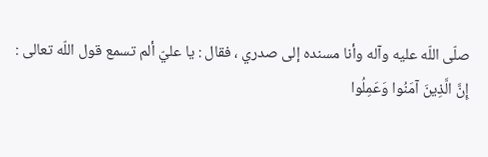صلّى اللّه عليه وآله وأنا مسنده إلى صدري ، فقال : يا عليّ ألم تسمع قول اللّه تعالى :
إِنَّ الَّذِينَ آمَنُوا وَعَمِلُوا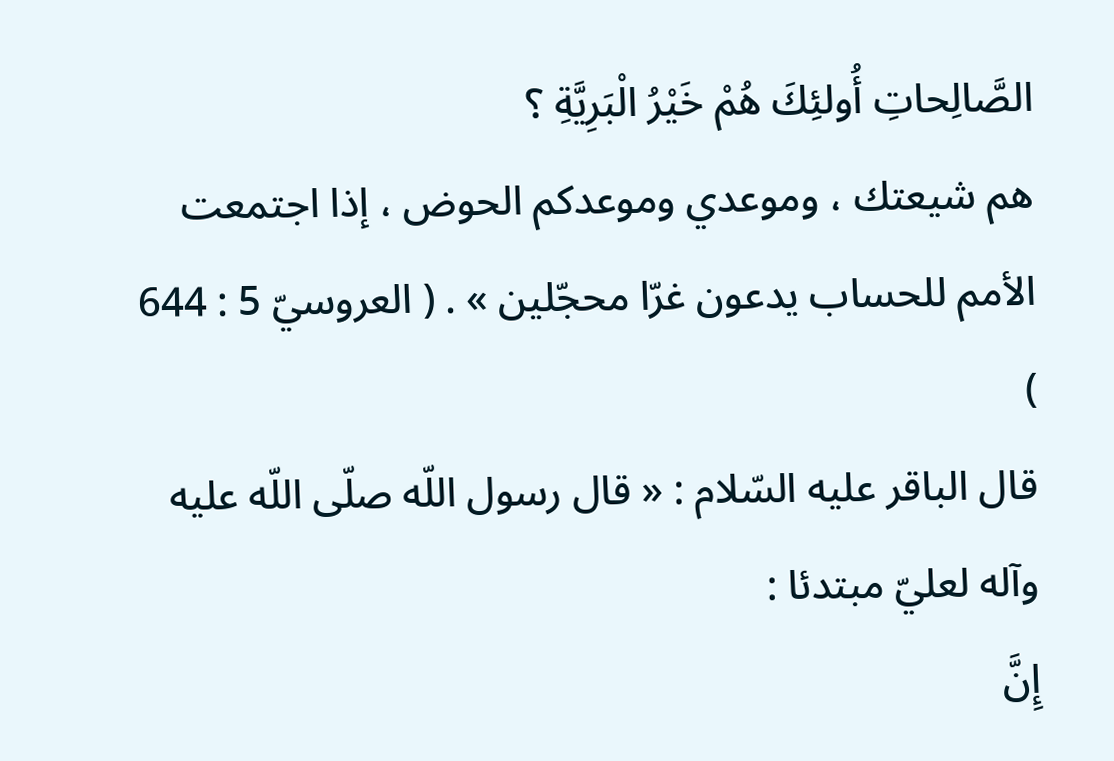الصَّالِحاتِ أُولئِكَ هُمْ خَيْرُ الْبَرِيَّةِ ؟
هم شيعتك ، وموعدي وموعدكم الحوض ، إذا اجتمعت الأمم للحساب يدعون غرّا محجّلين » . ( العروسيّ 5 : 644 )
قال الباقر عليه السّلام : « قال رسول اللّه صلّى اللّه عليه وآله لعليّ مبتدئا :
إِنَّ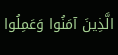الَّذِينَ آمَنُوا وَعَمِلُوا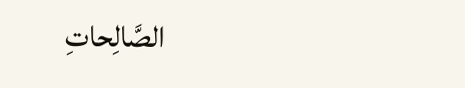الصَّالِحاتِ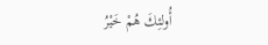أُولئِكَ هُمْ خَيْرُ